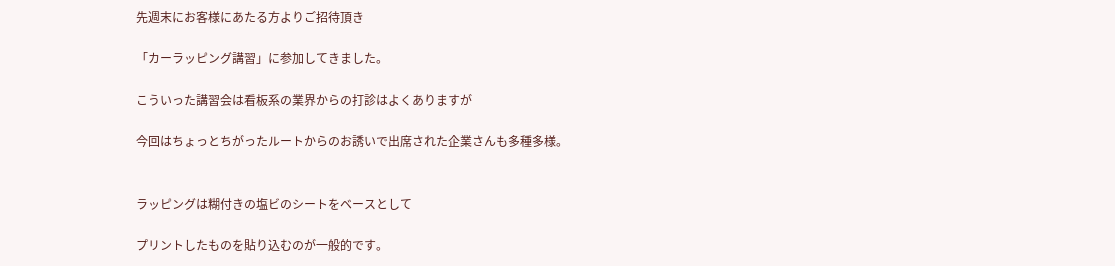先週末にお客様にあたる方よりご招待頂き

「カーラッピング講習」に参加してきました。

こういった講習会は看板系の業界からの打診はよくありますが

今回はちょっとちがったルートからのお誘いで出席された企業さんも多種多様。


ラッピングは糊付きの塩ビのシートをベースとして

プリントしたものを貼り込むのが一般的です。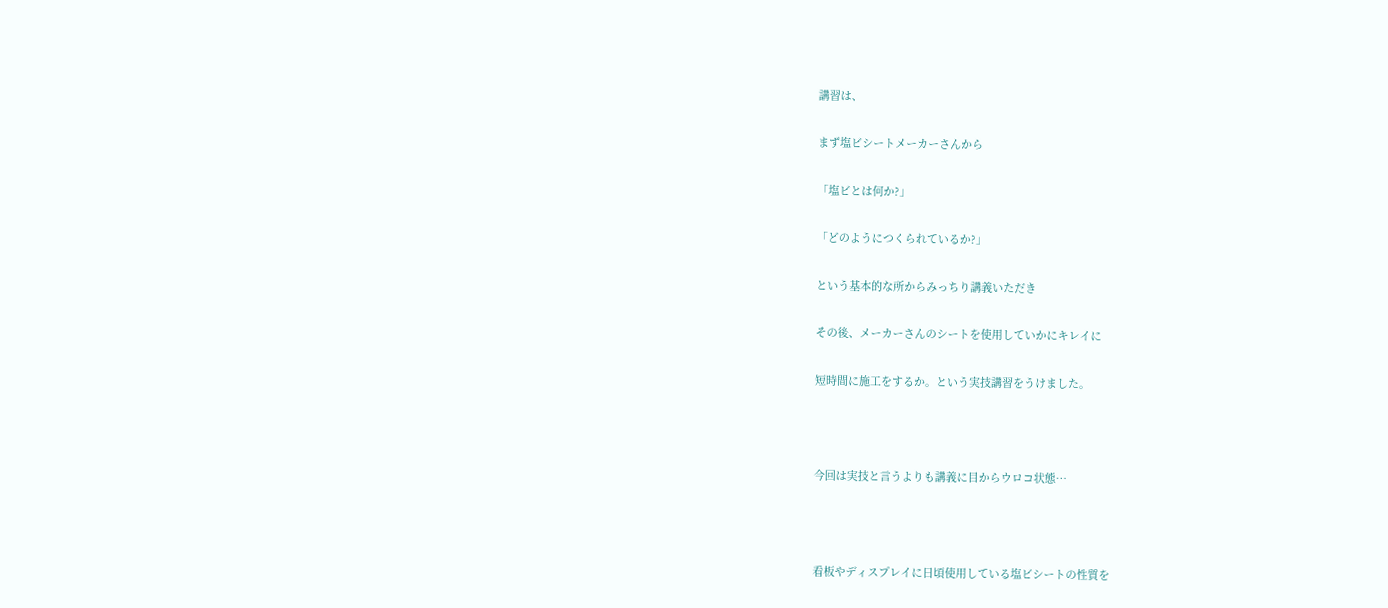講習は、

まず塩ビシートメーカーさんから

「塩ビとは何か?」

「どのようにつくられているか?」

という基本的な所からみっちり講義いただき

その後、メーカーさんのシートを使用していかにキレイに

短時間に施工をするか。という実技講習をうけました。



今回は実技と言うよりも講義に目からウロコ状態…



看板やディスプレイに日頃使用している塩ビシートの性質を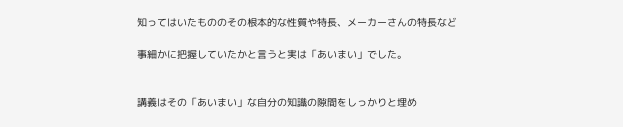知ってはいたもののその根本的な性質や特長、メーカーさんの特長など

事細かに把握していたかと言うと実は「あいまい」でした。


講義はその「あいまい」な自分の知識の隙間をしっかりと埋め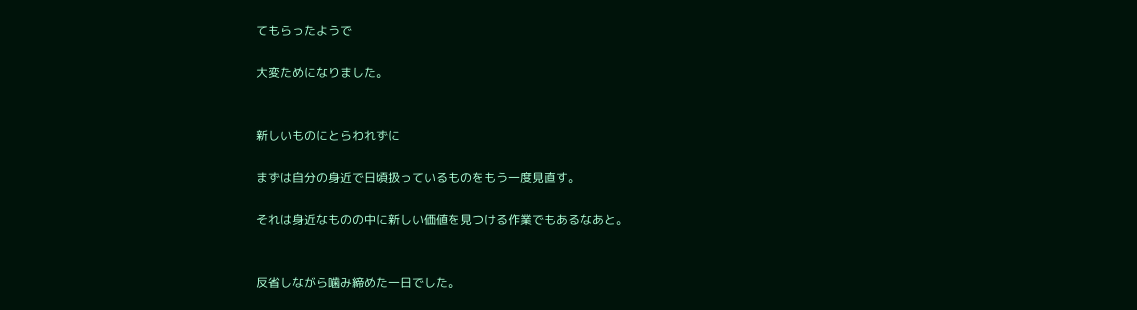てもらったようで

大変ためになりました。


新しいものにとらわれずに

まずは自分の身近で日頃扱っているものをもう一度見直す。

それは身近なものの中に新しい価値を見つける作業でもあるなあと。


反省しながら噛み締めた一日でした。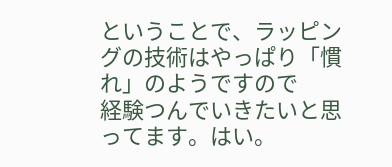ということで、ラッピングの技術はやっぱり「慣れ」のようですので
経験つんでいきたいと思ってます。はい。